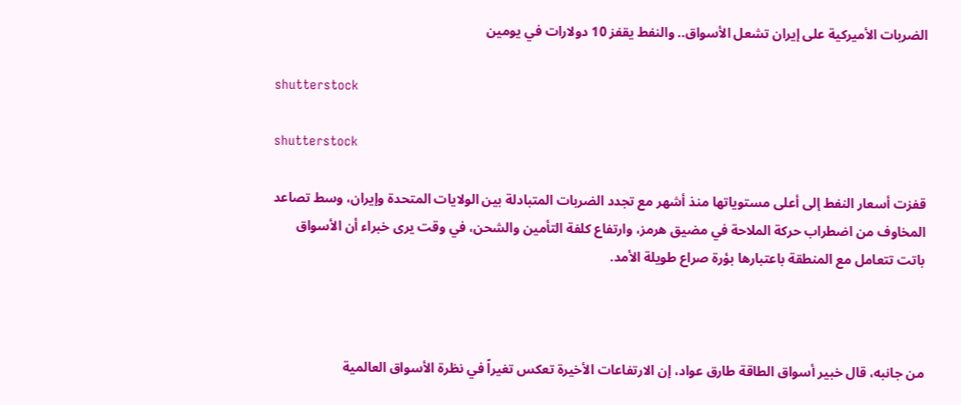الضربات الأميركية على إيران تشعل الأسواق.. والنفط يقفز 10 دولارات في يومين

shutterstock

shutterstock

قفزت أسعار النفط إلى أعلى مستوياتها منذ أشهر مع تجدد الضربات المتبادلة بين الولايات المتحدة وإيران، وسط تصاعد المخاوف من اضطراب حركة الملاحة في مضيق هرمز، وارتفاع كلفة التأمين والشحن، في وقت يرى خبراء أن الأسواق باتت تتعامل مع المنطقة باعتبارها بؤرة صراع طويلة الأمد.



من جانبه، قال خبير أسواق الطاقة طارق عواد، إن الارتفاعات الأخيرة تعكس تغيراً في نظرة الأسواق العالمية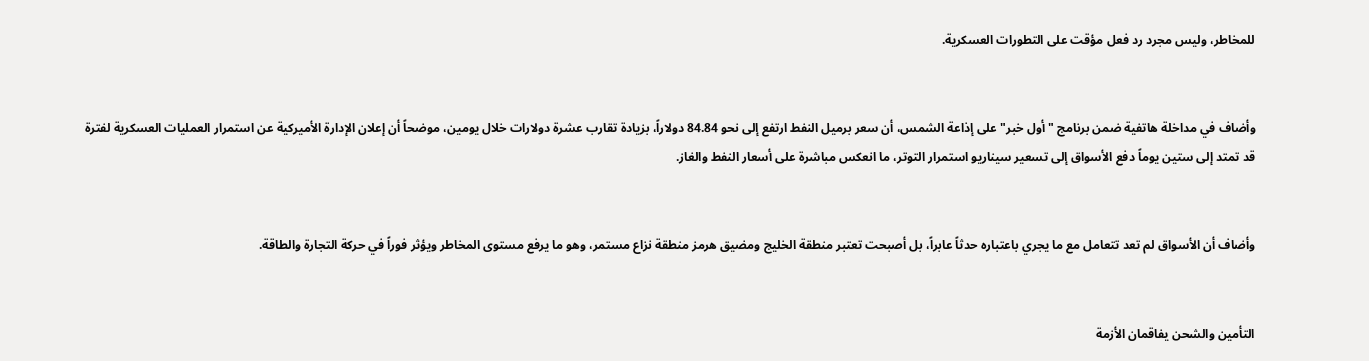للمخاطر، وليس مجرد رد فعل مؤقت على التطورات العسكرية.


وأضاف في مداخلة هاتفية ضمن برنامج "أول خبر" على إذاعة الشمس، أن سعر برميل النفط ارتفع إلى نحو 84.84 دولاراً، بزيادة تقارب عشرة دولارات خلال يومين، موضحاً أن إعلان الإدارة الأميركية عن استمرار العمليات العسكرية لفترة قد تمتد إلى ستين يوماً دفع الأسواق إلى تسعير سيناريو استمرار التوتر، ما انعكس مباشرة على أسعار النفط والغاز.


وأضاف أن الأسواق لم تعد تتعامل مع ما يجري باعتباره حدثاً عابراً، بل أصبحت تعتبر منطقة الخليج ومضيق هرمز منطقة نزاع مستمر، وهو ما يرفع مستوى المخاطر ويؤثر فوراً في حركة التجارة والطاقة.


التأمين والشحن يفاقمان الأزمة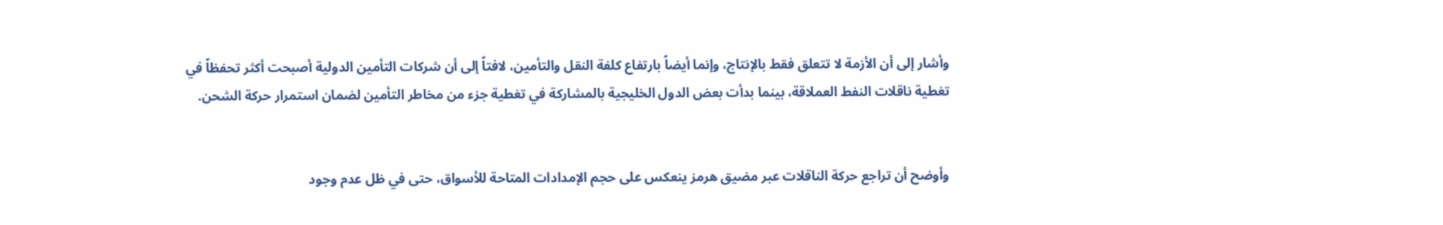وأشار إلى أن الأزمة لا تتعلق فقط بالإنتاج، وإنما أيضاً بارتفاع كلفة النقل والتأمين، لافتاً إلى أن شركات التأمين الدولية أصبحت أكثر تحفظاً في تغطية ناقلات النفط العملاقة، بينما بدأت بعض الدول الخليجية بالمشاركة في تغطية جزء من مخاطر التأمين لضمان استمرار حركة الشحن.


وأوضح أن تراجع حركة الناقلات عبر مضيق هرمز ينعكس على حجم الإمدادات المتاحة للأسواق، حتى في ظل عدم وجود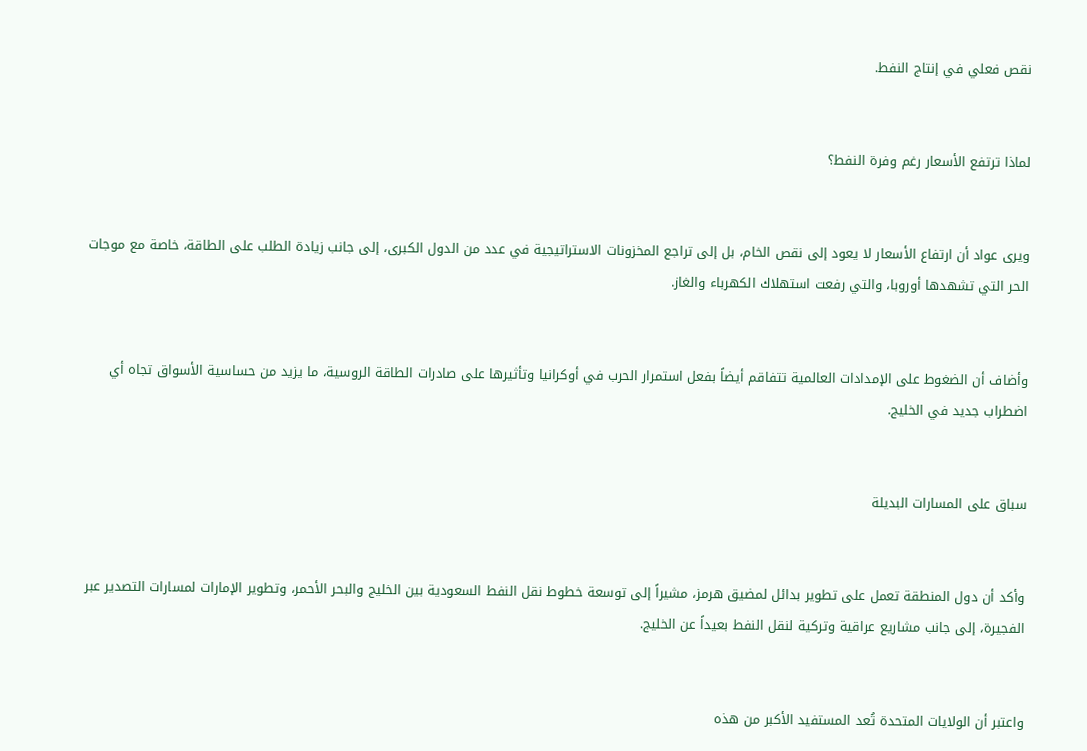نقص فعلي في إنتاج النفط.


لماذا ترتفع الأسعار رغم وفرة النفط؟


ويرى عواد أن ارتفاع الأسعار لا يعود إلى نقص الخام، بل إلى تراجع المخزونات الاستراتيجية في عدد من الدول الكبرى، إلى جانب زيادة الطلب على الطاقة، خاصة مع موجات الحر التي تشهدها أوروبا، والتي رفعت استهلاك الكهرباء والغاز.


وأضاف أن الضغوط على الإمدادات العالمية تتفاقم أيضاً بفعل استمرار الحرب في أوكرانيا وتأثيرها على صادرات الطاقة الروسية، ما يزيد من حساسية الأسواق تجاه أي اضطراب جديد في الخليج.


سباق على المسارات البديلة


وأكد أن دول المنطقة تعمل على تطوير بدائل لمضيق هرمز، مشيراً إلى توسعة خطوط نقل النفط السعودية بين الخليج والبحر الأحمر، وتطوير الإمارات لمسارات التصدير عبر الفجيرة، إلى جانب مشاريع عراقية وتركية لنقل النفط بعيداً عن الخليج.


واعتبر أن الولايات المتحدة تُعد المستفيد الأكبر من هذه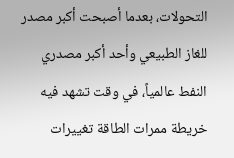التحولات، بعدما أصبحت أكبر مصدر للغاز الطبيعي وأحد أكبر مصدري النفط عالمياً، في وقت تشهد فيه خريطة ممرات الطاقة تغييرات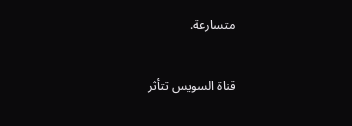متسارعة.


قناة السويس تتأثر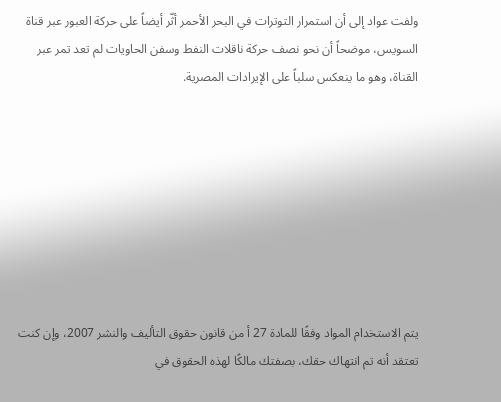ولفت عواد إلى أن استمرار التوترات في البحر الأحمر أثّر أيضاً على حركة العبور عبر قناة السويس، موضحاً أن نحو نصف حركة ناقلات النفط وسفن الحاويات لم تعد تمر عبر القناة، وهو ما ينعكس سلباً على الإيرادات المصرية.








يتم الاستخدام المواد وفقًا للمادة 27 أ من قانون حقوق التأليف والنشر 2007، وإن كنت تعتقد أنه تم انتهاك حقك، بصفتك مالكًا لهذه الحقوق في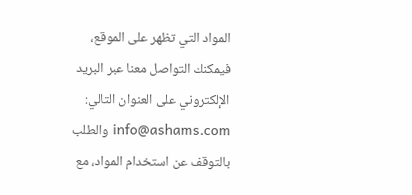المواد التي تظهر على الموقع، فيمكنك التواصل معنا عبر البريد الإلكتروني على العنوان التالي: info@ashams.com والطلب بالتوقف عن استخدام المواد، مع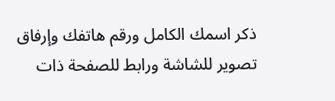ذكر اسمك الكامل ورقم هاتفك وإرفاق تصوير للشاشة ورابط للصفحة ذات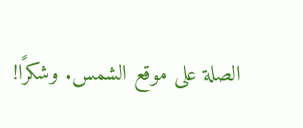الصلة على موقع الشمس. وشكرًا!